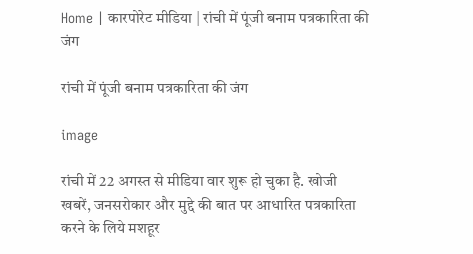Home | कारपोरेट मीडिया | रांची में पूंजी बनाम पत्रकारिता की जंग

रांची में पूंजी बनाम पत्रकारिता की जंग

image

रांची में 22 अगस्त से मीडिया वार शुरू हो चुका है. खोजी खबरें, जनसरोकार और मुद्दे की बात पर आधारित पत्रकारिता करने के लिये मशहूर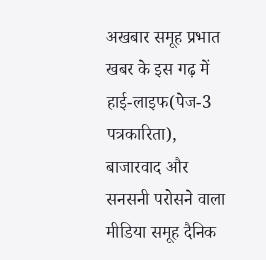अखबार समूह प्रभात खबर के इस गढ़ में हाई-लाइफ(पेज-3 पत्रकारिता), बाजारवाद और सनसनी परोसने वाला मीडिया समूह दैनिक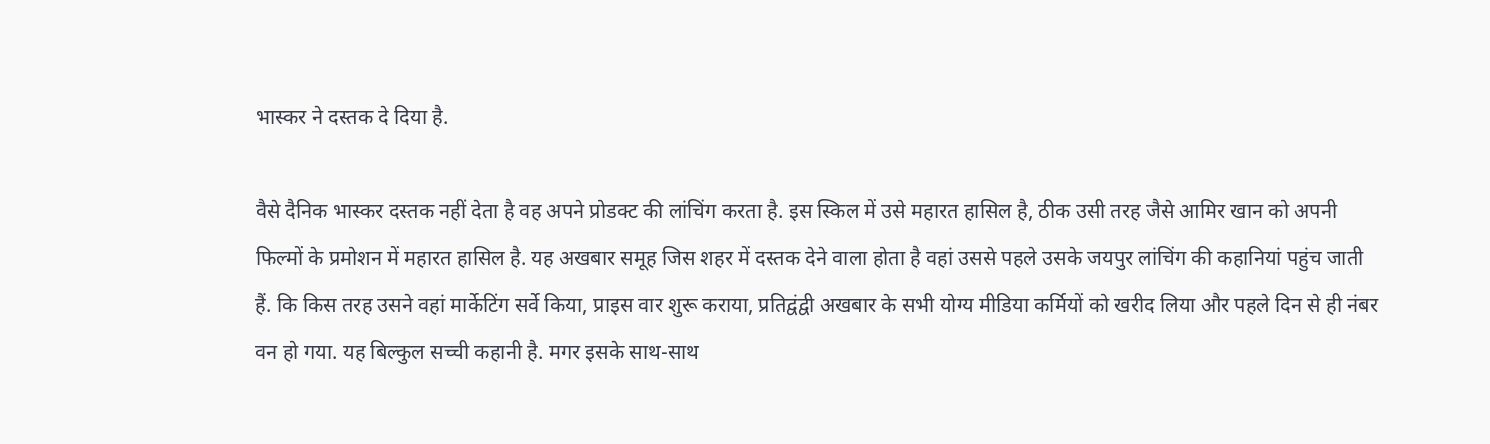भास्कर ने दस्तक दे दिया है.

वैसे दैनिक भास्कर दस्तक नहीं देता है वह अपने प्रोडक्ट की लांचिंग करता है. इस स्किल में उसे महारत हासिल है, ठीक उसी तरह जैसे आमिर खान को अपनी फिल्मों के प्रमोशन में महारत हासिल है. यह अखबार समूह जिस शहर में दस्तक देने वाला होता है वहां उससे पहले उसके जयपुर लांचिंग की कहानियां पहुंच जाती हैं. कि किस तरह उसने वहां मार्केटिंग सर्वे किया, प्राइस वार शुरू कराया, प्रतिद्वंद्वी अखबार के सभी योग्य मीडिया कर्मियों को खरीद लिया और पहले दिन से ही नंबर वन हो गया. यह बिल्कुल सच्ची कहानी है. मगर इसके साथ-साथ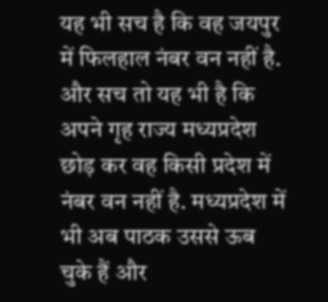यह भी सच है कि वह जयपुर में फिलहाल नंबर वन नहीं है. और सच तो यह भी है कि अपने गृह राज्य मध्यप्रदेश छोड़ कर वह किसी प्रदेश में नंबर वन नहीं है. मध्यप्रदेश में भी अब पाठक उससे ऊब चुके हैं और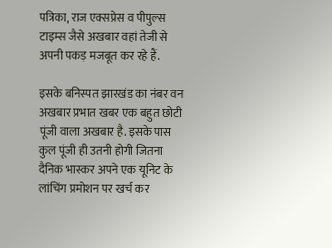पत्रिका, राज एक्सप्रेस व पीपुल्स टाइम्स जैसे अखबार वहां तेजी से अपनी पकड़ मजबूत कर रहे हैं.

इसके बनिस्पत झारखंड का नंबर वन अखबार प्रभात खबर एक बहुत छोटी पूंजी वाला अखबार है. इसके पास कुल पूंजी ही उतनी होगी जितना दैनिक भास्कर अपने एक यूनिट के लांचिंग प्रमोशन पर खर्च कर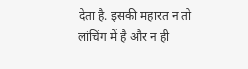देता है. इसकी महारत न तो लांचिंग में है और न ही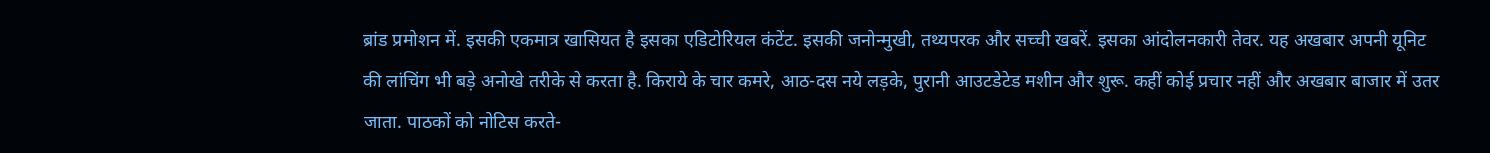ब्रांड प्रमोशन में. इसकी एकमात्र खासियत है इसका एडिटोरियल कंटेंट. इसकी जनोन्मुखी, तथ्यपरक और सच्ची खबरें. इसका आंदोलनकारी तेवर. यह अखबार अपनी यूनिट की लांचिंग भी बड़े अनोखे तरीके से करता है. किराये के चार कमरे, आठ-दस नये लड़के, पुरानी आउटडेटेड मशीन और शुरू. कहीं कोई प्रचार नहीं और अखबार बाजार में उतर जाता. पाठकों को नोटिस करते-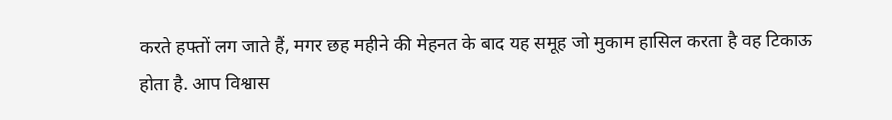करते हफ्तों लग जाते हैं, मगर छह महीने की मेहनत के बाद यह समूह जो मुकाम हासिल करता है वह टिकाऊ होता है. आप विश्वास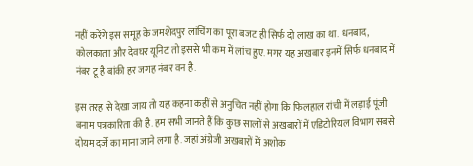नहीं करेंगे इस समूह के जमशेदपुर लांचिंग का पूरा बजट ही सिर्फ दो लाख का था. धनबाद, कोलकाता और देवघर यूनिट तो इससे भी कम में लांच हुए. मगर यह अखबार इनमें सिर्फ धनबाद में नंबर टू है बांकी हर जगह नंबर वन है.

इस तरह से देखा जाय तो यह कहना कहीं से अनुचित नहीं होगा कि फिलहाल रांची में लड़ाई पूंजी बनाम पत्रकारिता की है. हम सभी जानते हैं कि कुछ सालों से अखबारों में एडिटोरियल विभाग सबसे दोयम दर्जे का माना जाने लगा है. जहां अंग्रेजी अखबारों में अशोक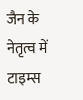जैन के नेतृत्व में टाइम्स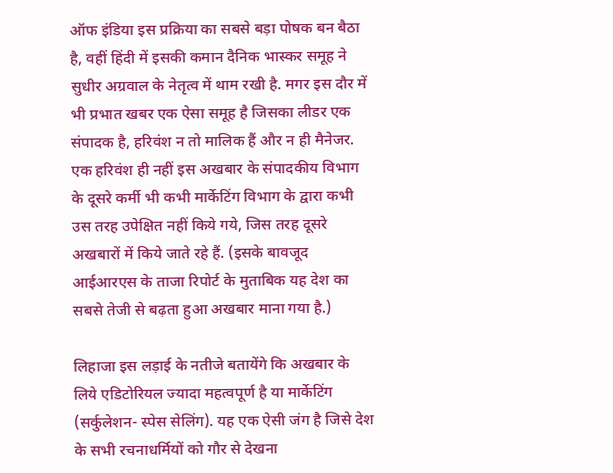ऑफ इंडिया इस प्रक्रिया का सबसे बड़ा पोषक बन बैठा है, वहीं हिंदी में इसकी कमान दैनिक भास्कर समूह ने सुधीर अग्रवाल के नेतृत्व में थाम रखी है. मगर इस दौर में भी प्रभात खबर एक ऐसा समूह है जिसका लीडर एक संपादक है, हरिवंश न तो मालिक हैं और न ही मैनेजर. एक हरिवंश ही नहीं इस अखबार के संपादकीय विभाग के दूसरे कर्मी भी कभी मार्केटिंग विभाग के द्वारा कभी उस तरह उपेक्षित नहीं किये गये, जिस तरह दूसरे अखबारों में किये जाते रहे हैं. (इसके बावजूद आईआरएस के ताजा रिपोर्ट के मुताबिक यह देश का सबसे तेजी से बढ़ता हुआ अखबार माना गया है.)

लिहाजा इस लड़ाई के नतीजे बतायेंगे कि अखबार के लिये एडिटोरियल ज्यादा महत्वपूर्ण है या मार्केटिंग (सर्कुलेशन- स्पेस सेलिंग). यह एक ऐसी जंग है जिसे देश के सभी रचनाधर्मियों को गौर से देखना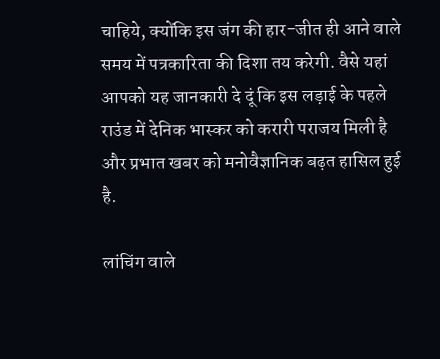चाहिये, क्योंकि इस जंग की हार-जीत ही आने वाले समय में पत्रकारिता की दिशा तय करेगी. वैसे यहां आपको यह जानकारी दे दूं कि इस लड़ाई के पहले राउंड में देनिक भास्कर को करारी पराजय मिली है और प्रभात खबर को मनोवैज्ञानिक बढ़त हासिल हुई है.

लांचिंग वाले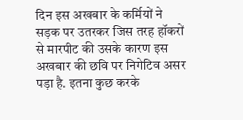दिन इस अखबार के कर्मियों ने सड़क पर उतरकर जिस तरह हॉकरों से मारपीट की उसके कारण इस अखबार की छवि पर निगेटिव असर पड़ा है. इतना कुछ करके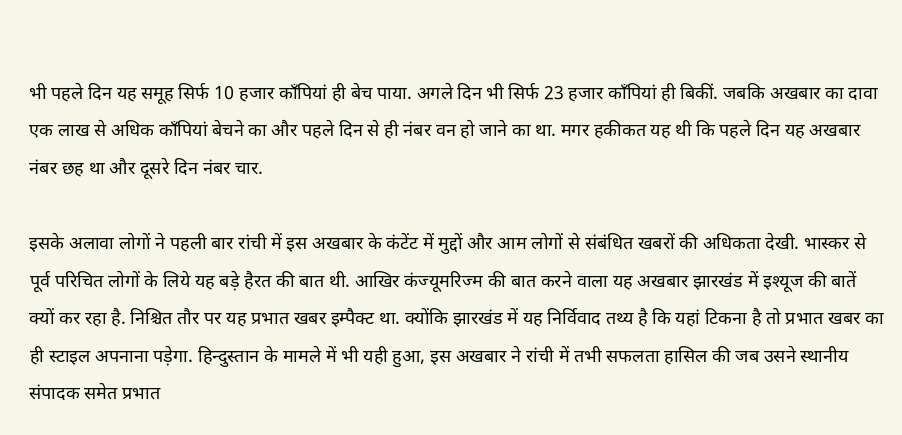भी पहले दिन यह समूह सिर्फ 10 हजार कॉंपियां ही बेच पाया. अगले दिन भी सिर्फ 23 हजार कॉंपियां ही बिकीं. जबकि अखबार का दावा एक लाख से अधिक कॉंपियां बेचने का और पहले दिन से ही नंबर वन हो जाने का था. मगर हकीकत यह थी कि पहले दिन यह अखबार नंबर छह था और दूसरे दिन नंबर चार.

इसके अलावा लोगों ने पहली बार रांची में इस अखबार के कंटेंट में मुद्दों और आम लोगों से संबंधित खबरों की अधिकता देखी. भास्कर से पूर्व परिचित लोगों के लिये यह बड़े हैरत की बात थी. आखिर कंज्यूमरिज्म की बात करने वाला यह अखबार झारखंड में इश्यूज की बातें क्यों कर रहा है. निश्चित तौर पर यह प्रभात खबर इम्पैक्ट था. क्योंकि झारखंड में यह निर्विवाद तथ्य है कि यहां टिकना है तो प्रभात खबर का ही स्टाइल अपनाना पड़ेगा. हिन्दुस्तान के मामले में भी यही हुआ, इस अखबार ने रांची में तभी सफलता हासिल की जब उसने स्थानीय संपादक समेत प्रभात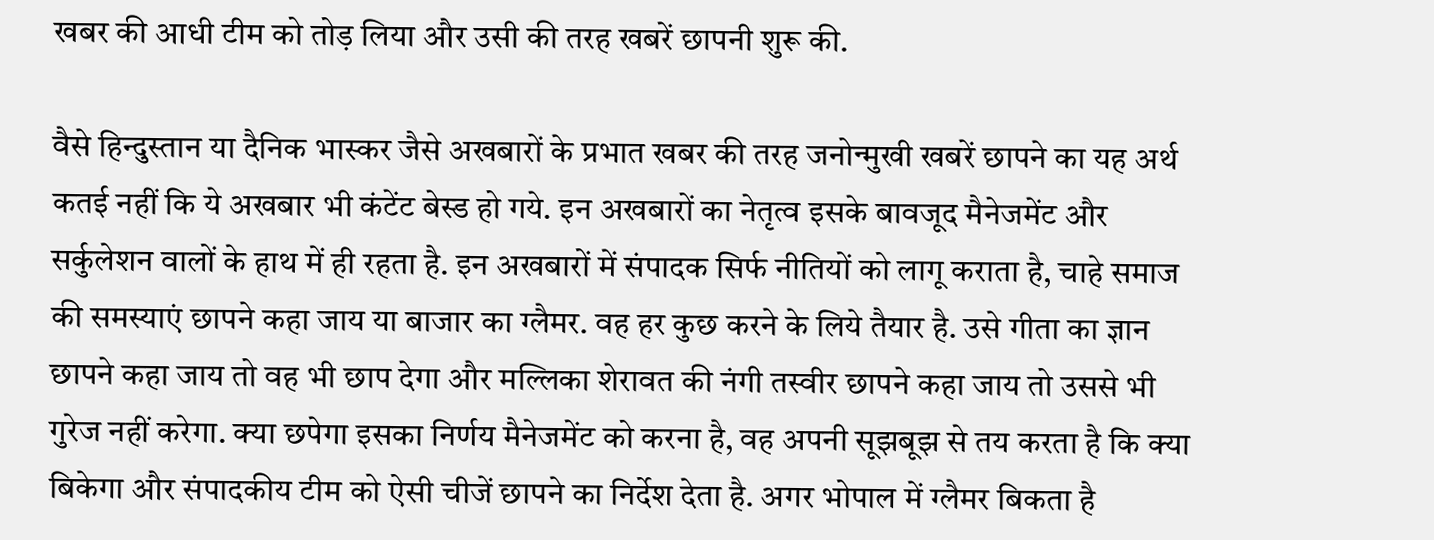खबर की आधी टीम को तोड़ लिया और उसी की तरह खबरें छापनी शुरू की.

वैसे हिन्दुस्तान या दैनिक भास्कर जैसे अखबारों के प्रभात खबर की तरह जनोन्मुखी खबरें छापने का यह अर्थ कतई नहीं कि ये अखबार भी कंटेंट बेस्ड हो गये. इन अखबारों का नेतृत्व इसके बावजूद मैनेजमेंट और सर्कुलेशन वालों के हाथ में ही रहता है. इन अखबारों में संपादक सिर्फ नीतियों को लागू कराता है, चाहे समाज की समस्याएं छापने कहा जाय या बाजार का ग्लैमर. वह हर कुछ करने के लिये तैयार है. उसे गीता का ज्ञान छापने कहा जाय तो वह भी छाप देगा और मल्लिका शेरावत की नंगी तस्वीर छापने कहा जाय तो उससे भी गुरेज नहीं करेगा. क्या छपेगा इसका निर्णय मैनेजमेंट को करना है, वह अपनी सूझबूझ से तय करता है कि क्या बिकेगा और संपादकीय टीम को ऐसी चीजें छापने का निर्देश देता है. अगर भोपाल में ग्लैमर बिकता है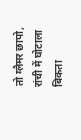तो ग्लैमर छापो, रांची में घोटाला बिकता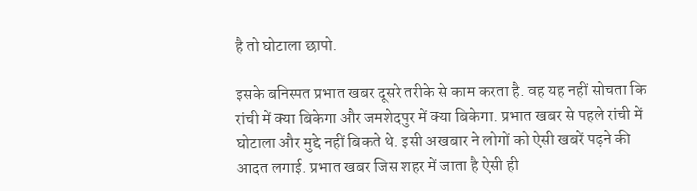है तो घोटाला छापो.

इसके बनिस्पत प्रभात खबर दूसरे तरीके से काम करता है. वह यह नहीं सोचता कि रांची में क्या बिकेगा और जमशेदपुर में क्या बिकेगा. प्रभात खबर से पहले रांची में घोटाला और मुद्दे नहीं बिकते थे. इसी अखबार ने लोगों को ऐसी खबरें पढ़ने की आदत लगाई. प्रभात खबर जिस शहर में जाता है ऐसी ही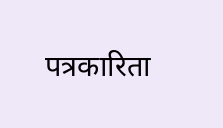पत्रकारिता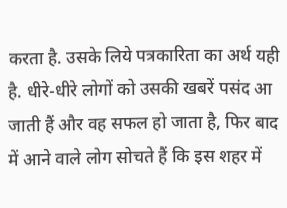करता है. उसके लिये पत्रकारिता का अर्थ यही है. धीरे-धीरे लोगों को उसकी खबरें पसंद आ जाती हैं और वह सफल हो जाता है, फिर बाद में आने वाले लोग सोचते हैं कि इस शहर में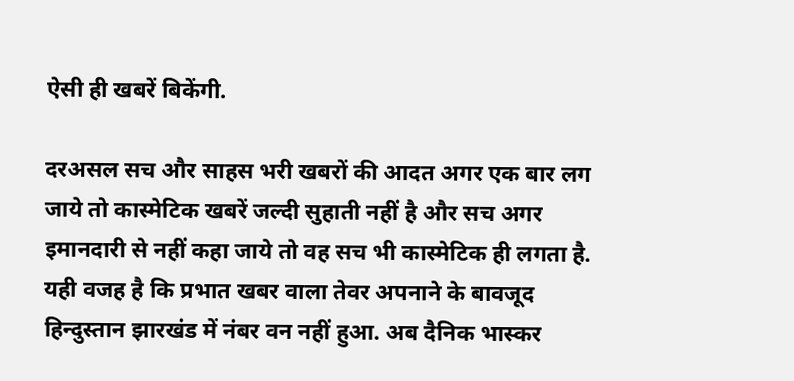ऐसी ही खबरें बिकेंगी.

दरअसल सच और साहस भरी खबरों की आदत अगर एक बार लग जाये तो कास्मेटिक खबरें जल्दी सुहाती नहीं है और सच अगर इमानदारी से नहीं कहा जाये तो वह सच भी कास्मेटिक ही लगता है. यही वजह है कि प्रभात खबर वाला तेवर अपनाने के बावजूद हिन्दुस्तान झारखंड में नंबर वन नहीं हुआ. अब दैनिक भास्कर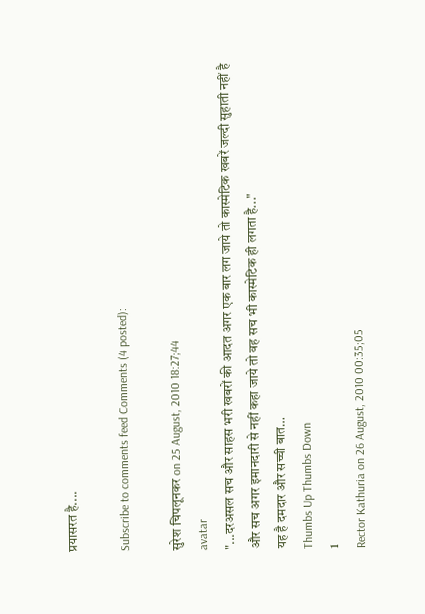प्रयासरत है....

Subscribe to comments feed Comments (4 posted):

सुरेश चिपलूनकर on 25 August, 2010 18:27;44
avatar
"...दरअसल सच और साहस भरी खबरों की आदत अगर एक बार लग जाये तो कास्मेटिक खबरें जल्दी सुहाती नहीं है और सच अगर इमानदारी से नहीं कहा जाये तो वह सच भी कास्मेटिक ही लगता है..."
यह है दमदार और सच्ची बात…
Thumbs Up Thumbs Down
1
Rector Kathuria on 26 August, 2010 00:35;05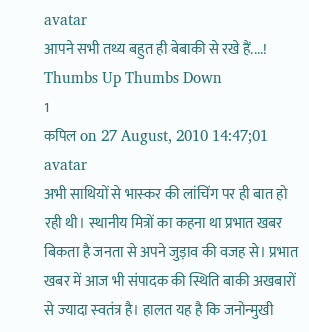avatar
आपने सभी तथ्य बहुत ही बेबाकी से रखे हैं....!
Thumbs Up Thumbs Down
1
कपिल on 27 August, 2010 14:47;01
avatar
अभी साथियों से भास्‍कर की लांचिंग पर ही बात हो रही थी। स्‍थानीय मित्रों का कहना था प्रभात खबर बिकता है जनता से अपने जुड़ाव की वजह से। प्रभात खबर में आज भी संपादक की स्थिति बाकी अखबारों से ज्‍यादा स्‍वतंत्र है। हालत यह है कि जनोन्‍मुखी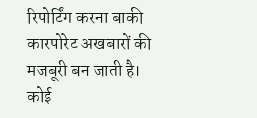रिपोर्टिंग करना बाकी कारपोरेट अखबारों की मजबूरी बन जाती है। कोई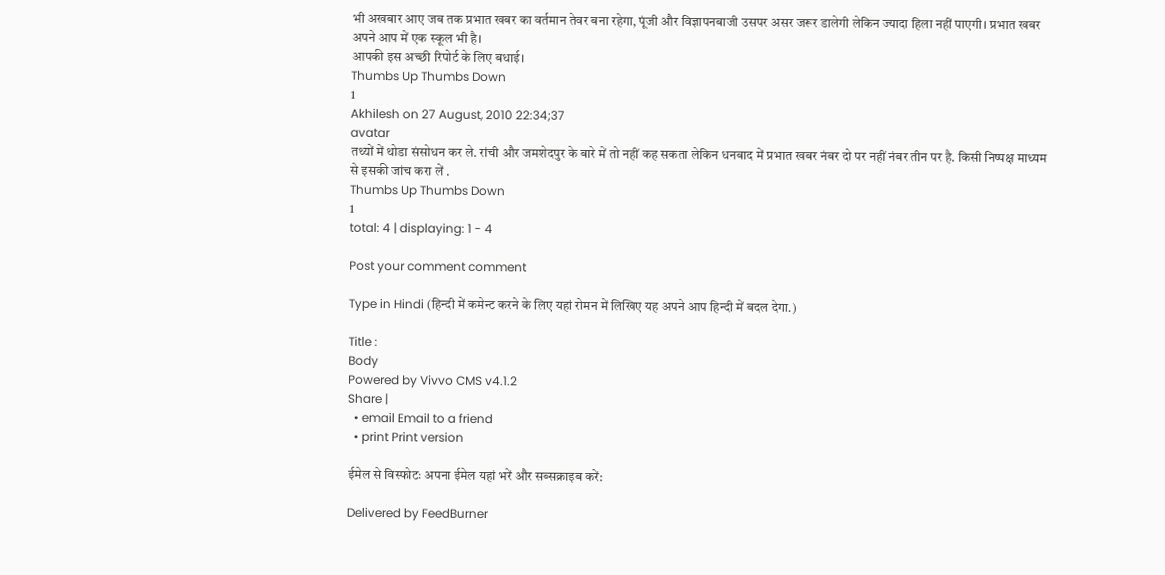भी अखबार आए जब तक प्रभात खबर का वर्तमान तेवर बना रहेगा, पूंजी और विज्ञापनबाजी उसपर असर जरूर डालेगी लेकिन ज्‍यादा हिला नहीं पाएगी। प्रभात खबर अपने आप में एक स्‍कूल भी है।
आपकी इस अच्‍छी रिपोर्ट के लिए बधाई।
Thumbs Up Thumbs Down
1
Akhilesh on 27 August, 2010 22:34;37
avatar
तथ्यों में थोडा संसोधन कर ले. रांची और जमशेदपुर के बारे में तो नहीं कह सकता लेकिन धनबाद में प्रभात खबर नंबर दो पर नहीं नंबर तीन पर है. किसी निष्पक्ष माध्यम से इसकी जांच करा लें .
Thumbs Up Thumbs Down
1
total: 4 | displaying: 1 - 4

Post your comment comment

Type in Hindi (हिन्दी में कमेन्ट करने के लिए यहां रोमन में लिखिए यह अपने आप हिन्दी में बदल देगा.)

Title :
Body
Powered by Vivvo CMS v4.1.2
Share |
  • email Email to a friend
  • print Print version

ईमेल से विस्फोटः अपना ईमेल यहां भरें और सब्सक्राइब करें:

Delivered by FeedBurner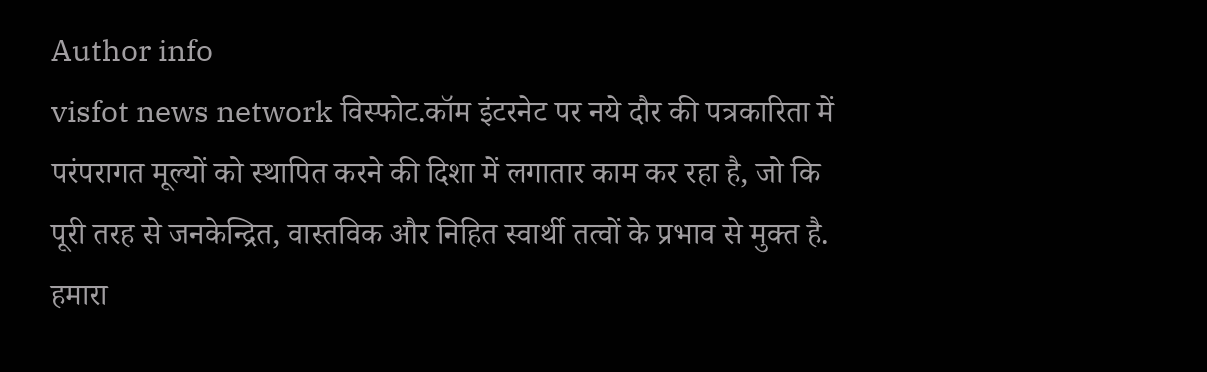Author info
visfot news network विस्फोट.कॉम इंटरनेट पर नये दौर की पत्रकारिता में परंपरागत मूल्यों को स्थापित करने की दिशा में लगातार काम कर रहा है, जो कि पूरी तरह से जनकेन्द्रित, वास्तविक और निहित स्वार्थी तत्वों के प्रभाव से मुक्त है. हमारा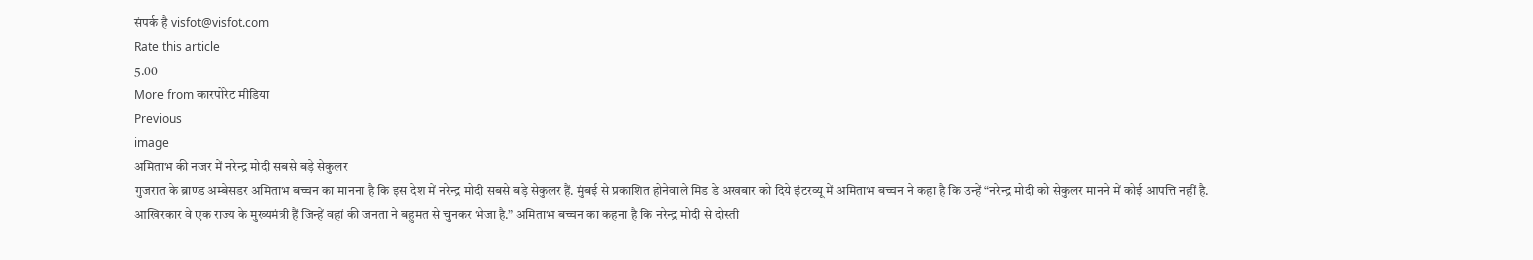संपर्क है visfot@visfot.com
Rate this article
5.00
More from कारपोरेट मीडिया
Previous
image
अमिताभ की नजर में नरेन्द्र मोदी सबसे बड़े सेकुलर
गुजरात के ब्राण्ड अम्बेसडर अमिताभ बच्चन का मानना है कि इस देश में नरेन्द्र मोदी सबसे बड़े सेकुलर हैं. मुंबई से प्रकाशित होनेवाले मिड डे अखबार को दिये इंटरव्यू में अमिताभ बच्चन ने कहा है कि उन्हें “नरेन्द्र मोदी को सेकुलर मानने में कोई आपत्ति नहीं है. आखिरकार वे एक राज्य के मुख्यमंत्री हैं जिन्हें वहां की जनता ने बहुमत से चुनकर भेजा है.” अमिताभ बच्चन का कहना है कि नरेन्द्र मोदी से दोस्ती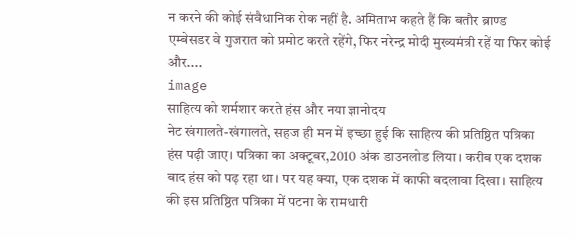न करने की कोई संवैधानिक रोक नहीं है. अमिताभ कहते हैं कि बतौर ब्राण्ड एम्बेसडर वे गुजरात को प्रमोट करते रहेंगे, फिर नरेन्द्र मोदी मुख्यमंत्री रहें या फिर कोई और....
image
साहित्य को शर्मशार करते हंस और नया ज्ञानोदय
नेट खंगालते-खंगालते, सहज ही मन में इच्छा हुई कि साहित्य की प्रतिष्ठित पत्रिका हंस पढ़ी जाए। पत्रिका का अक्टूबर,2010 अंक डाउनलोड लिया। करीब एक दशक बाद हंस को पढ़ रहा था। पर यह क्या, एक दशक में काफी बदलावा दिखा। साहित्य की इस प्रतिष्ठित पत्रिका में पटना के रामधारी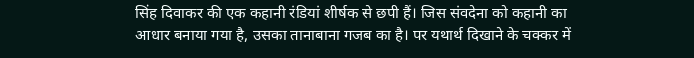सिंह दिवाकर की एक कहानी रंडियां शीर्षक से छपी हैं। जिस संवदेना को कहानी का आधार बनाया गया है, उसका तानाबाना गजब का है। पर यथार्थ दिखाने के चक्कर में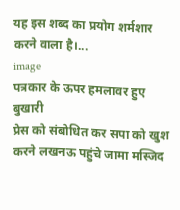यह इस शब्द का प्रयोग शर्मशार करने वाला है।...
image
पत्रकार के ऊपर हमलावर हुए बुखारी
प्रेस को संबोधित कर सपा को खुश करने लखनऊ पहुंचे जामा मस्जिद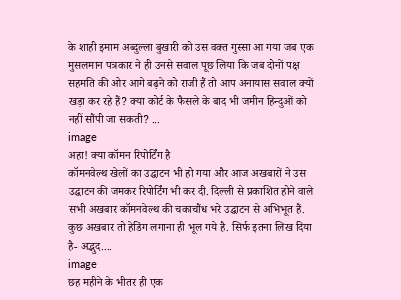के शाही इमाम अब्दुल्ला बुखारी को उस वक्त गुस्सा आ गया जब एक मुसलमान पत्रकार ने ही उनसे सवाल पूछ लिया कि जब दोनों पक्ष सहमति की ओर आगे बढ़ने को राजी हैं तो आप अनायास सवाल क्यों खड़ा कर रहे हैं? क्या कोर्ट के फैसले के बाद भी जमीन हिन्दुओं को नहीं सौंपी जा सकती? ...
image
अहा! क्या कॉमन रिपोर्टिंग है
कॉमनवेल्थ खेलों का उद्घाटन भी हो गया और आज अखबारों ने उस उद्घाटन की जमकर रिपोर्टिंग भी कर दी. दिल्ली से प्रकाशित होने वाले सभी अखबार कॉमनवेल्थ की चकाचौंध भरे उद्घाटन से अभिभूत हैं. कुछ अखबार तो हेडिंग लगाना ही भूल गये है. सिर्फ इतना लिख दिया है- अद्भुद....
image
छह महीने के भीतर ही एक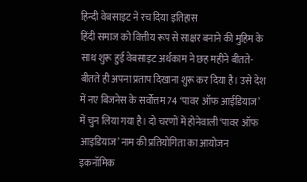हिन्दी वेबसाइट ने रच दिया इतिहास
हिंदी समाज को वित्तीय रूप से साक्षर बनाने की मुहिम के साथ शुरू हुई वेबसाइट अर्थकाम ने छह महीने बीतते-बीतते ही अपना प्रताप दिखाना शुरू कर दिया है। उसे देश में नए बिजनेस के सर्वोत्तम 74 ‘पावर ऑफ आईडियाज’ में चुन लिया गया है। दो चरणों में होनेवाली ‘पावर ऑफ आइडियाज’ नाम की प्रतियोगिता का आयोजन इकनॉमिक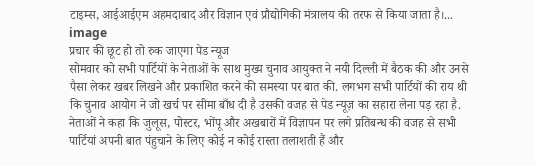टाइम्स, आईआईएम अहमदाबाद और विज्ञान एवं प्रौद्योगिकी मंत्रालय की तरफ से किया जाता है।...
image
प्रचार की छूट हो तो रुक जाएगा पेड न्यूज
सोमवार को सभी पार्टियों के नेताओं के साथ मुख्य चुनाव आयुक्त ने नयी दिल्ली में बैठक की और उनसे पैसा लेकर खबर लिखने और प्रकाशित करने की समस्या पर बात की. लगभग सभी पार्टियों की राय थी कि चुनाव आयोग ने जो खर्च पर सीमा बाँध दी है उसकी वजह से पेड न्यूज़ का सहारा लेना पड़ रहा है. नेताओं ने कहा कि जुलूस, पोस्टर, भोंपू और अखबारों में विज्ञापन पर लगे प्रतिबन्ध की वजह से सभी पार्टियां अपनी बात पंहुचाने के लिए कोई न कोई रास्ता तलाशती हैं और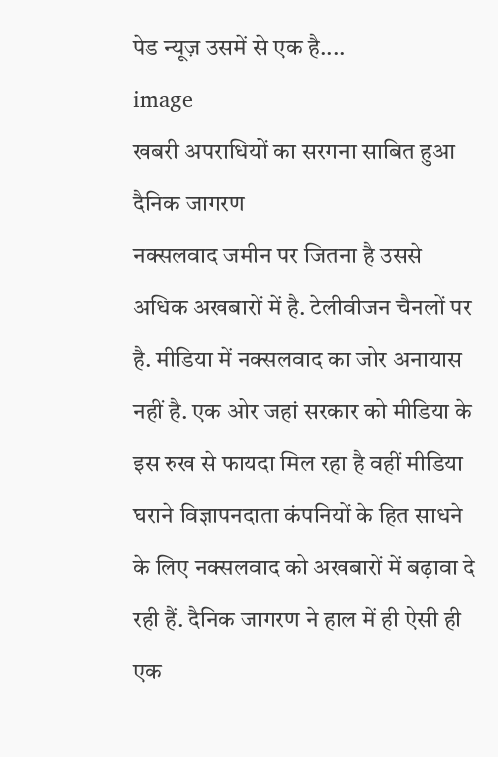पेड न्यूज़ उसमें से एक है....
image
खबरी अपराधियों का सरगना साबित हुआ दैनिक जागरण
नक्सलवाद जमीन पर जितना है उससे अधिक अखबारों में है. टेलीवीजन चैनलों पर है. मीडिया में नक्सलवाद का जोर अनायास नहीं है. एक ओर जहां सरकार को मीडिया के इस रुख से फायदा मिल रहा है वहीं मीडिया घराने विज्ञापनदाता कंपनियों के हित साधने के लिए नक्सलवाद को अखबारों में बढ़ावा दे रही हैं. दैनिक जागरण ने हाल में ही ऐसी ही एक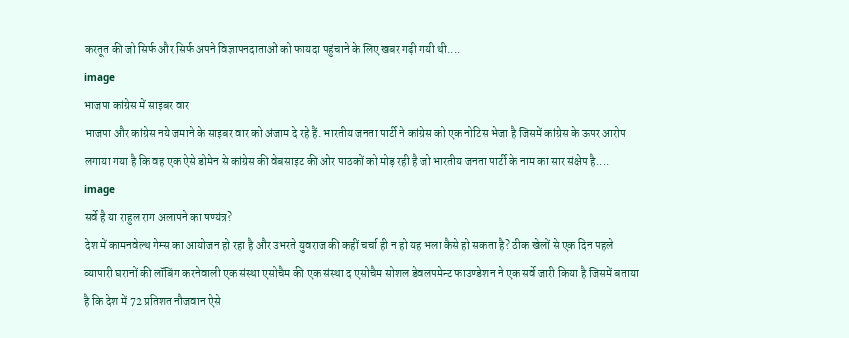करतूत की जो सिर्फ और सिर्फ अपने विज्ञापनदाताओं को फायदा पहुंचाने के लिए खबर गढ़ी गयी थी....
image
भाजपा कांग्रेस में साइबर वार
भाजपा और कांग्रेस नये जमाने के साइबर वार को अंजाम दे रहे हैं. भारतीय जनता पार्टी ने कांग्रेस को एक नोटिस भेजा है जिसमें कांग्रेस के ऊपर आरोप लगाया गया है कि वह एक ऐसे डोमेन से कांग्रेस की वेबसाइट की ओर पाठकों को मोड़ रही है जो भारतीय जनता पार्टी के नाम का सार संक्षेप है....
image
सर्वे है या राहुल राग अलापने का षण्यंत्र?
देश में कामनवेल्थ गेम्स का आयोजन हो रहा है और उभरते युवराज की कहीं चर्चा ही न हो यह भला कैसे हो सकता है? ठीक खेलों से एक दिन पहले व्यापारी घरानों की लॉबिंग करनेवाली एक संस्था एसोचैम की एक संस्था द एसोचैम सोशल डेवलपमेन्ट फाउण्डेशन ने एक सर्वे जारी किया है जिसमें बताया है कि देश में 72 प्रतिशत नौजवान ऐसे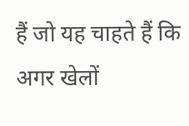हैं जो यह चाहते हैं कि अगर खेलों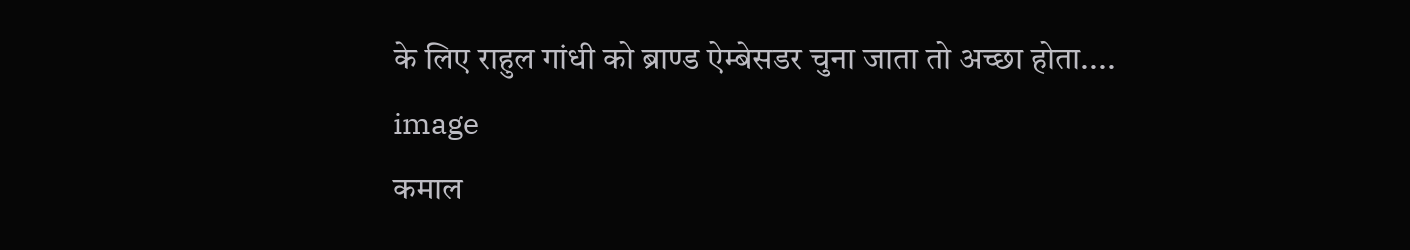के लिए राहुल गांधी को ब्राण्ड ऐम्बेसडर चुना जाता तो अच्छा होता....
image
कमाल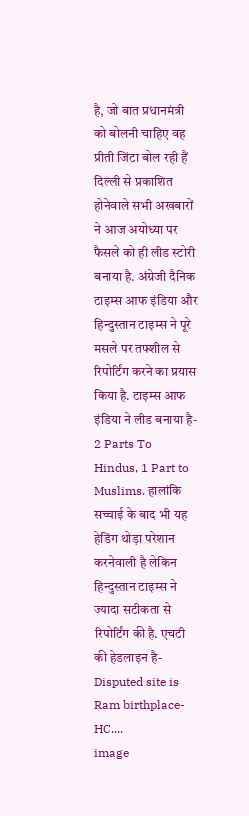है, जो बात प्रधानमंत्री को बोलनी चाहिए वह प्रीती जिंटा बोल रही हैं
दिल्ली से प्रकाशित होनेवाले सभी अखबारों ने आज अयोध्या पर फैसले को ही लीड स्टोरी बनाया है. अंग्रेजी दैनिक टाइम्स आफ इंडिया और हिन्दुस्तान टाइम्स ने पूरे मसले पर तफ्शील से रिपोर्टिंग करने का प्रयास किया है. टाइम्स आफ इंडिया ने लीड बनाया है- 2 Parts To Hindus, 1 Part to Muslims. हालांकि सच्चाई के बाद भी यह हेडिंग थोड़ा परेशान करनेवाली है लेकिन हिन्दुस्तान टाइम्स ने ज्यादा सटीकता से रिपोर्टिंग की है. एचटी की हेडलाइन है- Disputed site is Ram birthplace-HC....
image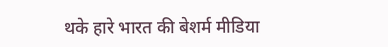थके हारे भारत की बेशर्म मीडिया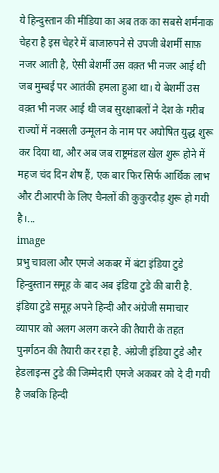ये हिन्दुस्तान की मीडिया का अब तक का सबसे शर्मनाक चेहरा है इस चेहरे में बाजारुपने से उपजी बेशर्मी साफ़ नजर आती है, ऐसी बेशर्मी उस वक़्त भी नजर आई थी जब मुम्बई पर आतंकी हमला हुआ था। ये बेशर्मी उस वक़्त भी नजर आई थी जब सुरक्षाबलों ने देश के गरीब राज्यों में नक्सली उन्मूलन के नाम पर अघोषित युद्ध शुरू कर दिया था, और अब जब राष्ट्रमंडल खेल शुरू होने में महज चंद दिन शेष हैं, एक बार फिर सिर्फ आर्थिक लाभ और टीआरपी के लिए चैनलों की कुकुरदौड़ शुरू हो गयी है।...
image
प्रभु चावला और एमजे अकबर में बंटा इंडिया टुडे
हिन्दुस्तान समूह के बाद अब इंडिया टुडे की बारी है. इंडिया टुडे समूह अपने हिन्दी और अंग्रेजी समाचार व्यापार को अलग अलग करने की तैयारी के तहत पुनर्गठन की तैयारी कर रहा है. अंग्रेजी इंडिया टुडे और हेडलाइन्स टुडे की जिम्मेदारी एमजे अकबर को दे दी गयी है जबकि हिन्दी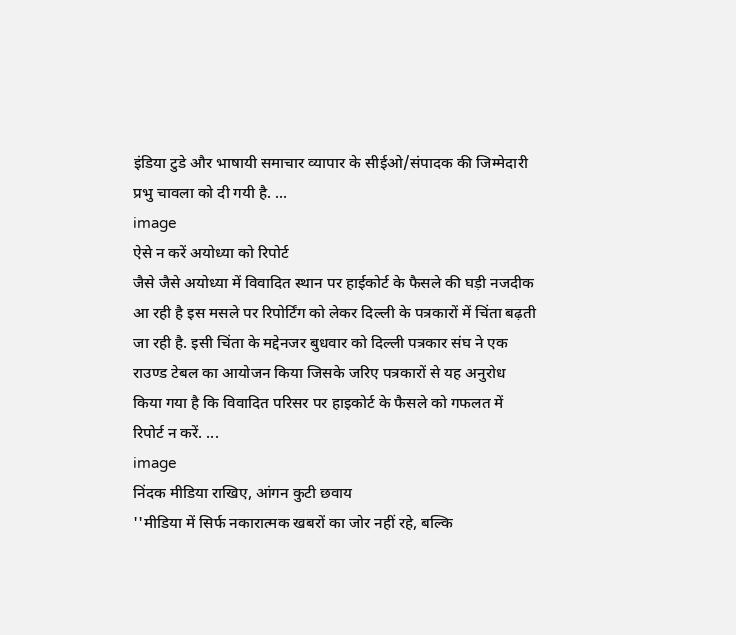इंडिया टुडे और भाषायी समाचार व्यापार के सीईओ/संपादक की जिम्मेदारी प्रभु चावला को दी गयी है. ...
image
ऐसे न करें अयोध्या को रिपोर्ट
जैसे जैसे अयोध्या में विवादित स्थान पर हाईकोर्ट के फैसले की घड़ी नजदीक आ रही है इस मसले पर रिपोर्टिंग को लेकर दिल्ली के पत्रकारों में चिंता बढ़ती जा रही है. इसी चिंता के मद्देनजर बुधवार को दिल्ली पत्रकार संघ ने एक राउण्ड टेबल का आयोजन किया जिसके जरिए पत्रकारों से यह अनुरोध किया गया है कि विवादित परिसर पर हाइकोर्ट के फैसले को गफलत में रिपोर्ट न करें. ...
image
निंदक मीडिया राखिए, आंगन कुटी छवाय
''मीडिया में सिर्फ नकारात्मक खबरों का जोर नहीं रहे, बल्कि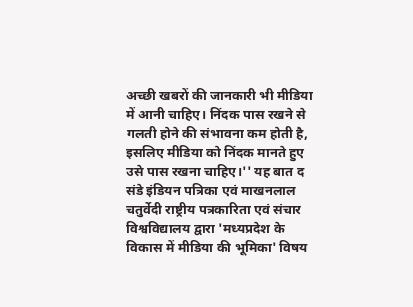अच्छी खबरों की जानकारी भी मीडिया में आनी चाहिए। निंदक पास रखने से गलती होने की संभावना कम होती है, इसलिए मीडिया को निंदक मानते हुए उसे पास रखना चाहिए।'' यह बात द संडे इंडियन पत्रिका एवं माखनलाल चतुर्वेदी राष्ट्रीय पत्रकारिता एवं संचार विश्वविद्यालय द्वारा 'मध्यप्रदेश के विकास में मीडिया की भूमिका' विषय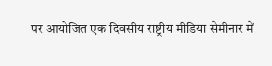पर आयोजित एक दिवसीय राष्ट्रीय मीडिया सेमीनार में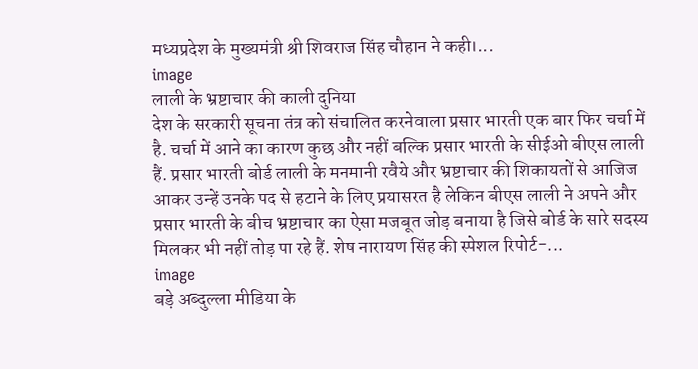मध्यप्रदेश के मुख्यमंत्री श्री शिवराज सिंह चौहान ने कही।...
image
लाली के भ्रष्टाचार की काली दुनिया
देश के सरकारी सूचना तंत्र को संचालित करनेवाला प्रसार भारती एक बार फिर चर्चा में है. चर्चा में आने का कारण कुछ और नहीं बल्कि प्रसार भारती के सीईओ बीएस लाली हैं. प्रसार भारती बोर्ड लाली के मनमानी रवैये और भ्रष्टाचार की शिकायतों से आजिज आकर उन्हें उनके पद से हटाने के लिए प्रयासरत है लेकिन बीएस लाली ने अपने और प्रसार भारती के बीच भ्रष्टाचार का ऐसा मजबूत जोड़ बनाया है जिसे बोर्ड के सारे सदस्य मिलकर भी नहीं तोड़ पा रहे हैं. शेष नारायण सिंह की स्पेशल रिपोर्ट-...
image
बड़े अब्दुल्ला मीडिया के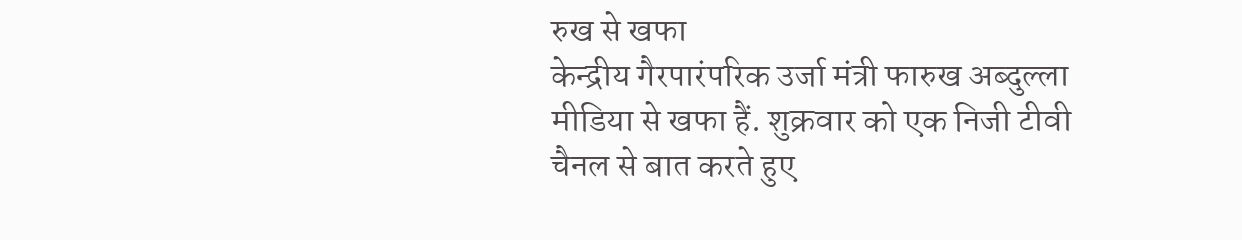रुख से खफा
केन्द्रीय गैरपारंपरिक उर्जा मंत्री फारुख अब्दुल्ला मीडिया से खफा हैं. शुक्रवार को एक निजी टीवी चैनल से बात करते हुए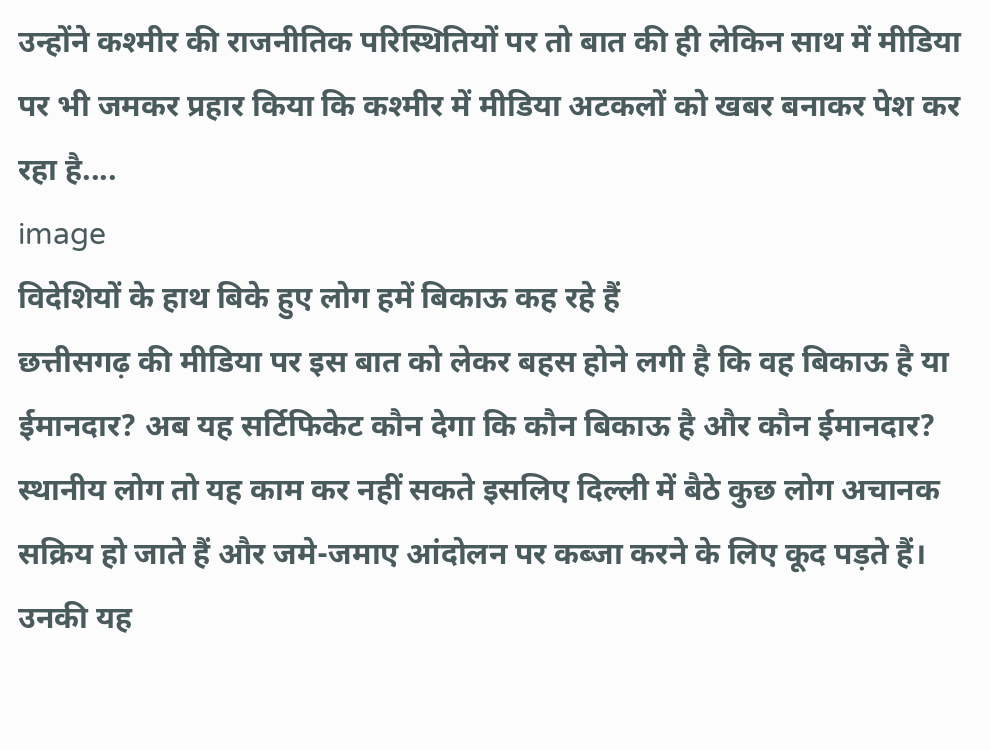उन्होंने कश्मीर की राजनीतिक परिस्थितियों पर तो बात की ही लेकिन साथ में मीडिया पर भी जमकर प्रहार किया कि कश्मीर में मीडिया अटकलों को खबर बनाकर पेश कर रहा है....
image
विदेशियों के हाथ बिके हुए लोग हमें बिकाऊ कह रहे हैं
छत्तीसगढ़ की मीडिया पर इस बात को लेकर बहस होने लगी है कि वह बिकाऊ है या ईमानदार? अब यह सर्टिफिकेट कौन देगा कि कौन बिकाऊ है और कौन ईमानदार? स्थानीय लोग तो यह काम कर नहीं सकते इसलिए दिल्ली में बैठे कुछ लोग अचानक सक्रिय हो जाते हैं और जमे-जमाए आंदोलन पर कब्जा करने के लिए कूद पड़ते हैं। उनकी यह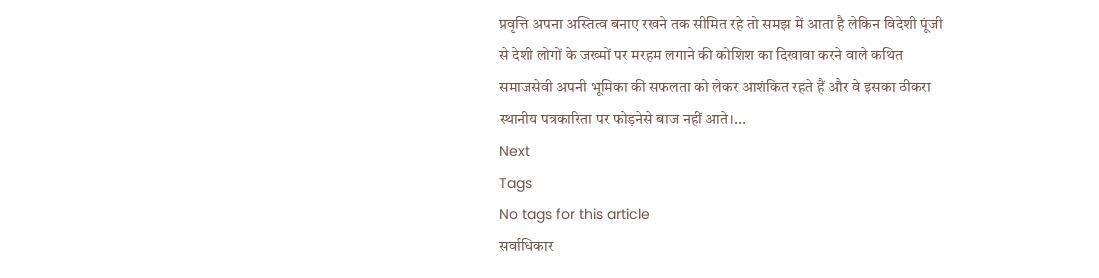प्रवृत्ति अपना अस्तित्व बनाए रखने तक सीमित रहे तो समझ में आता है लेकिन विदेशी पूंजी से देशी लोगों के जख्मों पर मरहम लगाने की कोशिश का दिखावा करने वाले कथित समाजसेवी अपनी भूमिका की सफलता को लेकर आशंकित रहते हैं और वे इसका ठीकरा स्थानीय पत्रकारिता पर फोड़नेसे बाज नहीं आते।...
Next
Tags
No tags for this article
सर्वाधिकार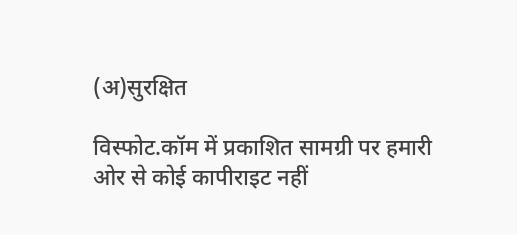(अ)सुरक्षित

विस्फोट.कॉम में प्रकाशित सामग्री पर हमारी ओर से कोई कापीराइट नहीं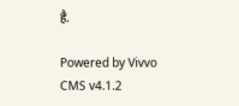है.

Powered by Vivvo CMS v4.1.2